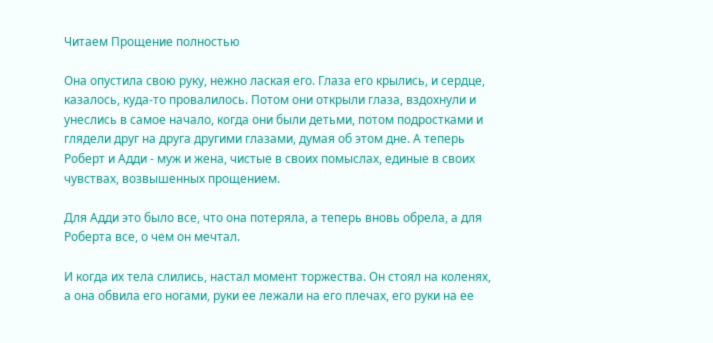Читаем Прощение полностью

Она опустила свою руку, нежно лаская его. Глаза его крылись, и сердце, казалось, куда-то провалилось. Потом они открыли глаза, вздохнули и унеслись в самое начало, когда они были детьми, потом подростками и глядели друг на друга другими глазами, думая об этом дне. А теперь Роберт и Адди - муж и жена, чистые в своих помыслах, единые в своих чувствах, возвышенных прощением.

Для Адди это было все, что она потеряла, а теперь вновь обрела, а для Роберта все, о чем он мечтал.

И когда их тела слились, настал момент торжества. Он стоял на коленях, а она обвила его ногами, руки ее лежали на его плечах, его руки на ее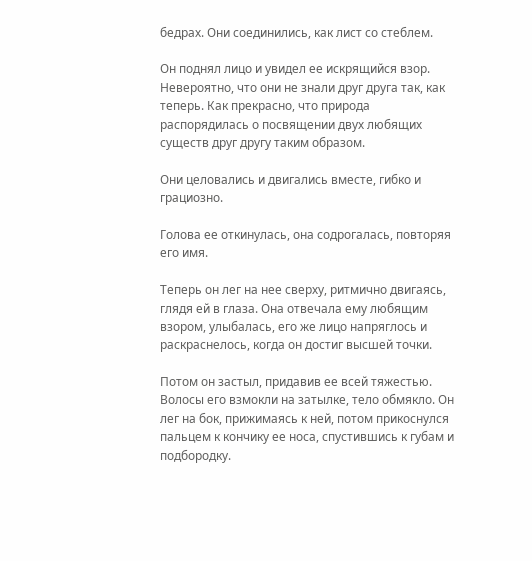бедрах. Они соединились, как лист со стеблем.

Он поднял лицо и увидел ее искрящийся взор. Невероятно, что они не знали друг друга так, как теперь. Как прекрасно, что природа распорядилась о посвящении двух любящих существ друг другу таким образом.

Они целовались и двигались вместе, гибко и грациозно.

Голова ее откинулась, она содрогалась, повторяя его имя.

Теперь он лег на нее сверху, ритмично двигаясь, глядя ей в глаза. Она отвечала ему любящим взором, улыбалась, его же лицо напряглось и раскраснелось, когда он достиг высшей точки.

Потом он застыл, придавив ее всей тяжестью. Волосы его взмокли на затылке, тело обмякло. Он лег на бок, прижимаясь к ней, потом прикоснулся пальцем к кончику ее носа, спустившись к губам и подбородку.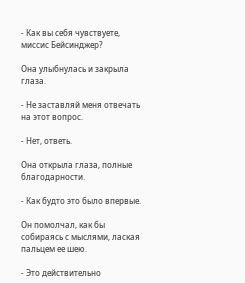- Как вы себя чувствуете, миссис Бейсинджер?

Она улыбнулась и закрыла глаза.

- Не заставляй меня отвечать на этот вопрос.

- Нет, ответь.

Она открыла глаза, полные благодарности.

- Как будто это было впервые.

Он помолчал, как бы собираясь с мыслями, лаская пальцем ее шею.

- Это действительно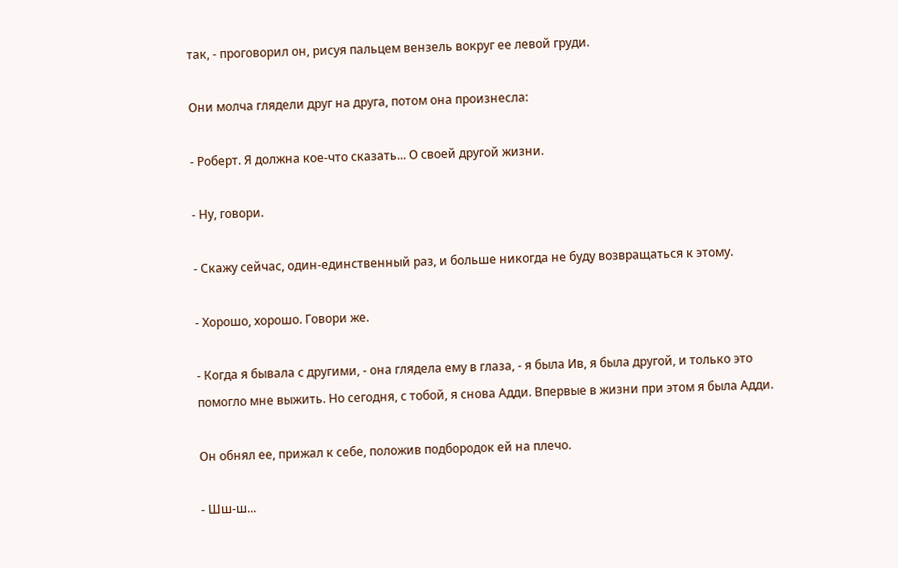так, - проговорил он, рисуя пальцем вензель вокруг ее левой груди.

Они молча глядели друг на друга, потом она произнесла:

- Роберт. Я должна кое-что сказать... О своей другой жизни.

- Ну, говори.

- Скажу сейчас, один-единственный раз, и больше никогда не буду возвращаться к этому.

- Хорошо, хорошо. Говори же.

- Когда я бывала с другими, - она глядела ему в глаза, - я была Ив, я была другой, и только это помогло мне выжить. Но сегодня, с тобой, я снова Адди. Впервые в жизни при этом я была Адди.

Он обнял ее, прижал к себе, положив подбородок ей на плечо.

- Шш-ш...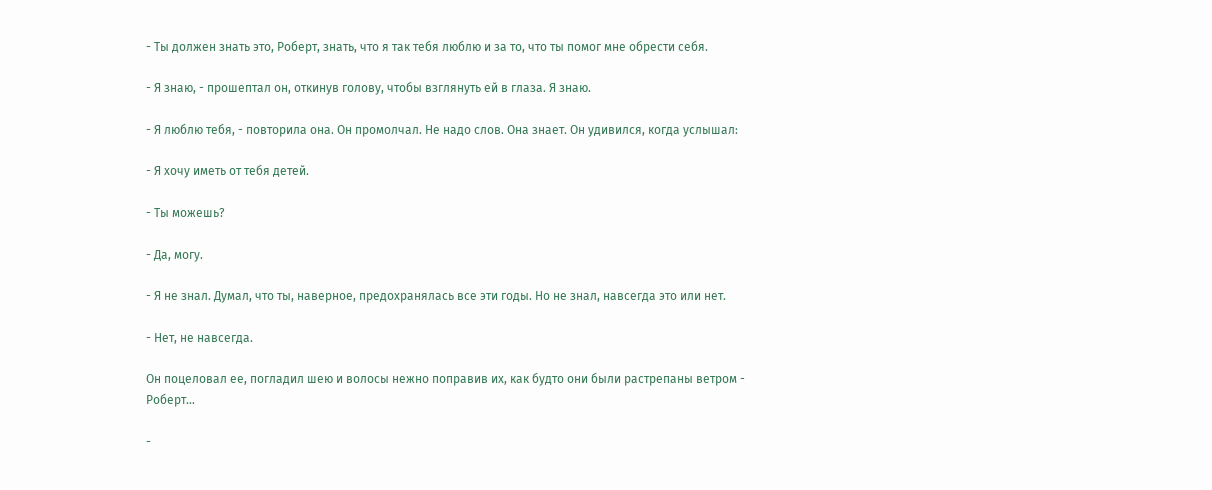- Ты должен знать это, Роберт, знать, что я так тебя люблю и за то, что ты помог мне обрести себя.

- Я знаю, - прошептал он, откинув голову, чтобы взглянуть ей в глаза. Я знаю.

- Я люблю тебя, - повторила она. Он промолчал. Не надо слов. Она знает. Он удивился, когда услышал:

- Я хочу иметь от тебя детей.

- Ты можешь?

- Да, могу.

- Я не знал. Думал, что ты, наверное, предохранялась все эти годы. Но не знал, навсегда это или нет.

- Нет, не навсегда.

Он поцеловал ее, погладил шею и волосы нежно поправив их, как будто они были растрепаны ветром - Роберт...

-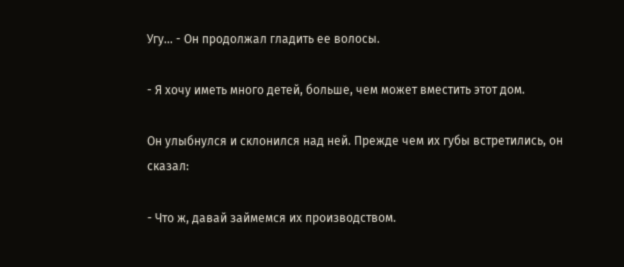Угу... - Он продолжал гладить ее волосы.

- Я хочу иметь много детей, больше, чем может вместить этот дом.

Он улыбнулся и склонился над ней. Прежде чем их губы встретились, он сказал:

- Что ж, давай займемся их производством.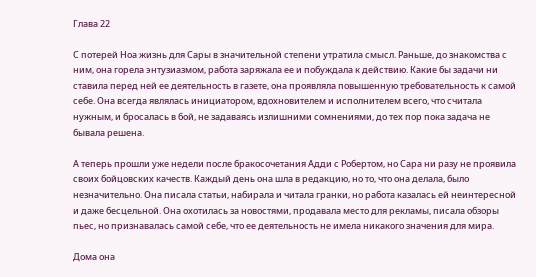Глава 22

С потерей Ноа жизнь для Сары в значительной степени утратила смысл. Раньше, до знакомства с ним, она горела энтузиазмом, работа заряжала ее и побуждала к действию. Какие бы задачи ни ставила перед ней ее деятельность в газете, она проявляла повышенную требовательность к самой себе. Она всегда являлась инициатором, вдохновителем и исполнителем всего, что считала нужным, и бросалась в бой, не задаваясь излишними сомнениями, до тех пор пока задача не бывала решена.

А теперь прошли уже недели после бракосочетания Адди с Робертом, но Сара ни разу не проявила своих бойцовских качеств. Каждый день она шла в редакцию, но то, что она делала, было незначительно. Она писала статьи, набирала и читала гранки, но работа казалась ей неинтересной и даже бесцельной. Она охотилась за новостями, продавала место для рекламы, писала обзоры пьес, но признавалась самой себе, что ее деятельность не имела никакого значения для мира.

Дома она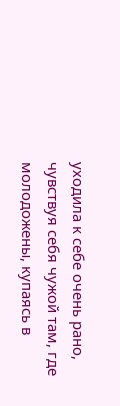уходила к себе очень рано, чувствуя себя чужой там, где молодожены, купаясь в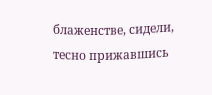блаженстве, сидели, тесно прижавшись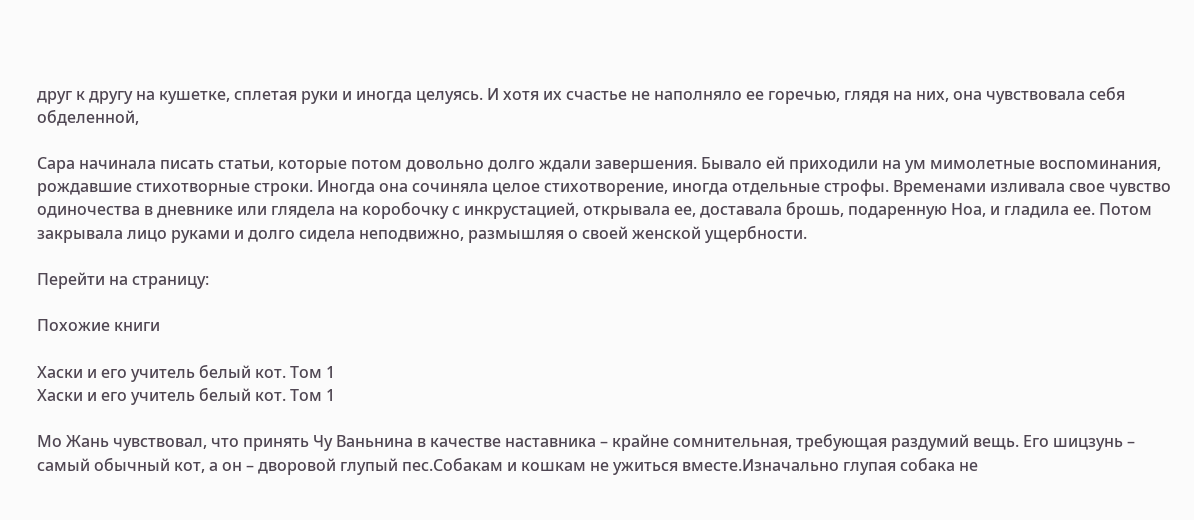друг к другу на кушетке, сплетая руки и иногда целуясь. И хотя их счастье не наполняло ее горечью, глядя на них, она чувствовала себя обделенной,

Сара начинала писать статьи, которые потом довольно долго ждали завершения. Бывало ей приходили на ум мимолетные воспоминания, рождавшие стихотворные строки. Иногда она сочиняла целое стихотворение, иногда отдельные строфы. Временами изливала свое чувство одиночества в дневнике или глядела на коробочку с инкрустацией, открывала ее, доставала брошь, подаренную Ноа, и гладила ее. Потом закрывала лицо руками и долго сидела неподвижно, размышляя о своей женской ущербности.

Перейти на страницу:

Похожие книги

Хаски и его учитель белый кот. Том 1
Хаски и его учитель белый кот. Том 1

Мо Жань чувствовал, что принять Чу Ваньнина в качестве наставника – крайне сомнительная, требующая раздумий вещь. Его шицзунь – самый обычный кот, а он – дворовой глупый пес.Собакам и кошкам не ужиться вместе.Изначально глупая собака не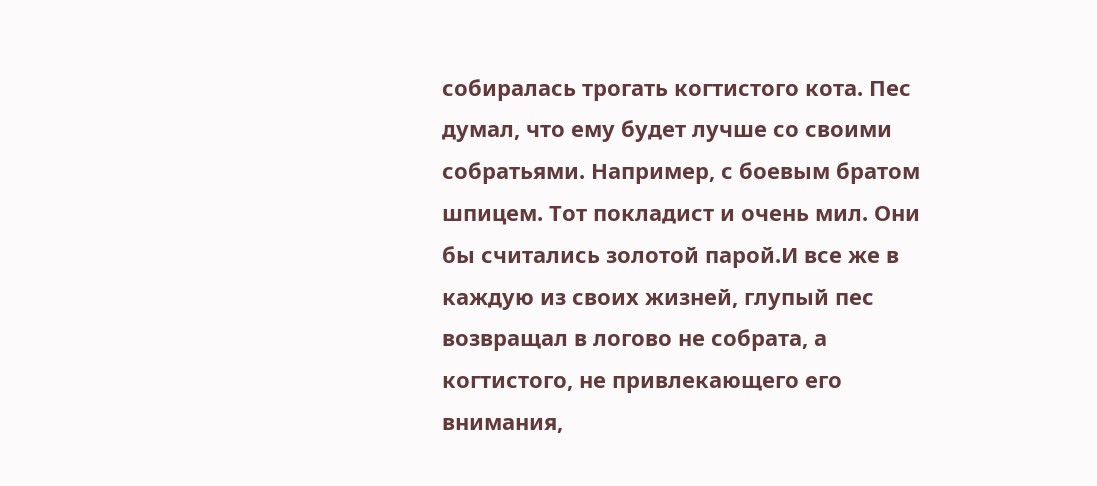собиралась трогать когтистого кота. Пес думал, что ему будет лучше со своими собратьями. Например, с боевым братом шпицем. Тот покладист и очень мил. Они бы считались золотой парой.И все же в каждую из своих жизней, глупый пес возвращал в логово не собрата, а когтистого, не привлекающего его внимания,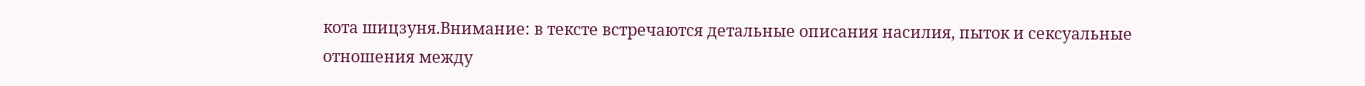кота шицзуня.Внимание: в тексте встречаются детальные описания насилия, пыток и сексуальные отношения между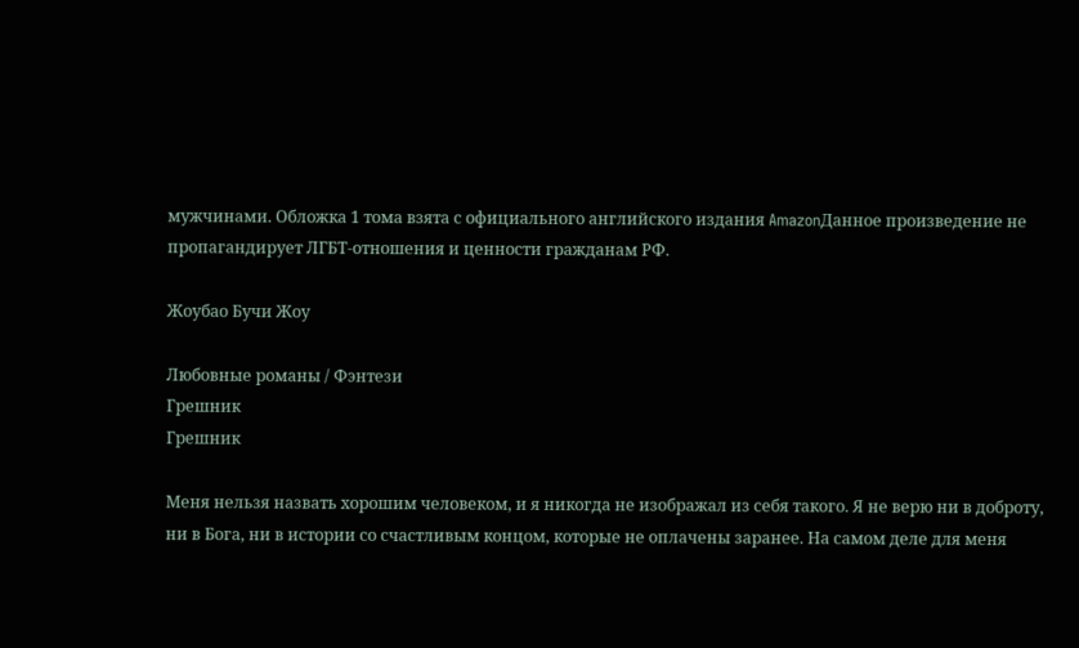мужчинами. Обложка 1 тома взята с официального английского издания AmazonДанное произведение не пропагандирует ЛГБТ-отношения и ценности гражданам РФ.

Жоубао Бучи Жоу

Любовные романы / Фэнтези
Грешник
Грешник

Меня нельзя назвать хорошим человеком, и я никогда не изображал из себя такого. Я не верю ни в доброту, ни в Бога, ни в истории со счастливым концом, которые не оплачены заранее. На самом деле для меня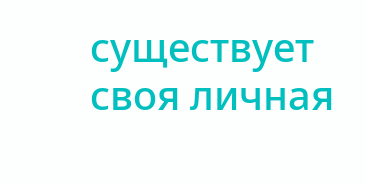существует своя личная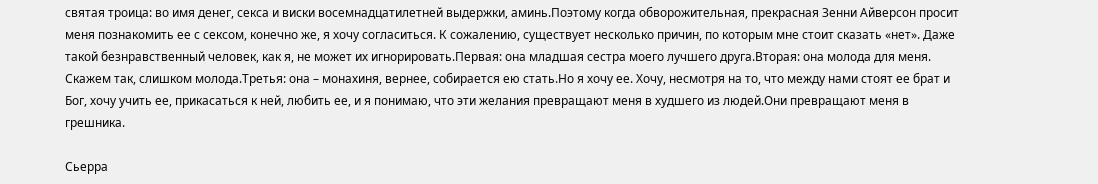святая троица: во имя денег, секса и виски восемнадцатилетней выдержки, аминь.Поэтому когда обворожительная, прекрасная Зенни Айверсон просит меня познакомить ее с сексом, конечно же, я хочу согласиться. К сожалению, существует несколько причин, по которым мне стоит сказать «нет». Даже такой безнравственный человек, как я, не может их игнорировать.Первая: она младшая сестра моего лучшего друга.Вторая: она молода для меня. Скажем так, слишком молода.Третья: она – монахиня, вернее, собирается ею стать.Но я хочу ее. Хочу, несмотря на то, что между нами стоят ее брат и Бог, хочу учить ее, прикасаться к ней, любить ее, и я понимаю, что эти желания превращают меня в худшего из людей.Они превращают меня в грешника.

Сьерра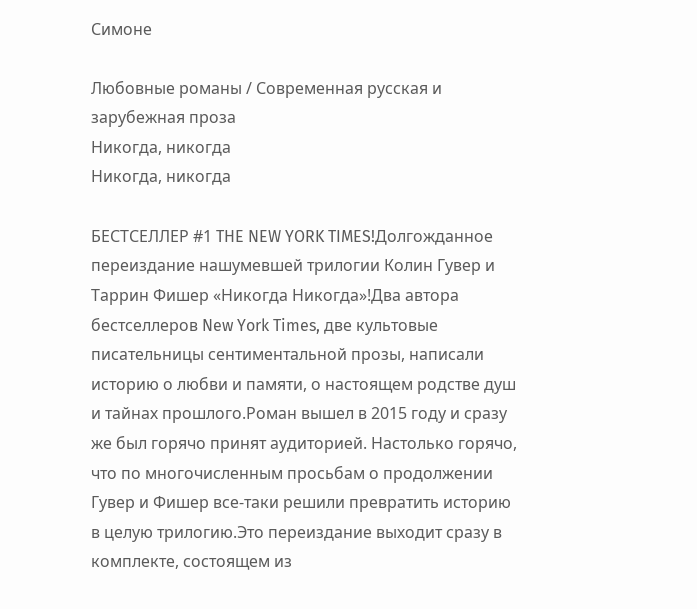Симоне

Любовные романы / Современная русская и зарубежная проза
Никогда, никогда
Никогда, никогда

БЕСТСЕЛЛЕР #1 THE NEW YORK TIMES!Долгожданное переиздание нашумевшей трилогии Колин Гувер и Таррин Фишер «Никогда Никогда»!Два автора бестселлеров New York Times, две культовые писательницы сентиментальной прозы, написали историю о любви и памяти, о настоящем родстве душ и тайнах прошлого.Роман вышел в 2015 году и сразу же был горячо принят аудиторией. Настолько горячо, что по многочисленным просьбам о продолжении Гувер и Фишер все-таки решили превратить историю в целую трилогию.Это переиздание выходит сразу в комплекте, состоящем из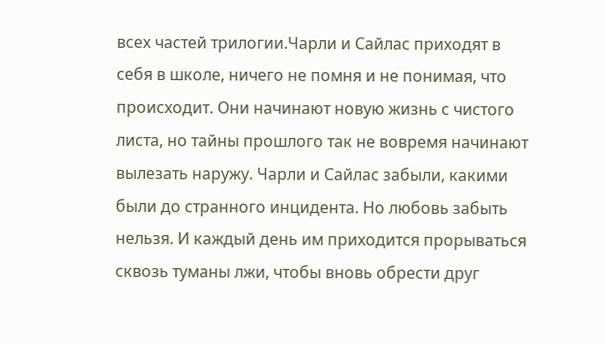всех частей трилогии.Чарли и Сайлас приходят в себя в школе, ничего не помня и не понимая, что происходит. Они начинают новую жизнь с чистого листа, но тайны прошлого так не вовремя начинают вылезать наружу. Чарли и Сайлас забыли, какими были до странного инцидента. Но любовь забыть нельзя. И каждый день им приходится прорываться сквозь туманы лжи, чтобы вновь обрести друг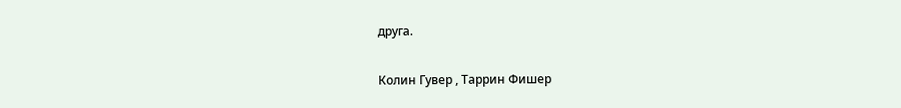друга.

Колин Гувер , Таррин Фишер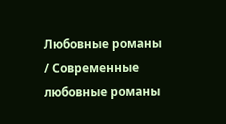Любовные романы / Современные любовные романы